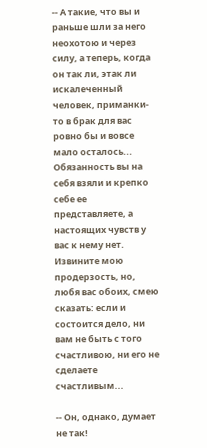-- А такие, что вы и раньше шли за него неохотою и через силу, а теперь, когда он так ли, этак ли искалеченный человек, приманки-то в брак для вас ровно бы и вовсе мало осталось... Обязанность вы на себя взяли и крепко себе ее представляете, а настоящих чувств у вас к нему нет. Извините мою продерзость, но, любя вас обоих, смею сказать: если и состоится дело, ни вам не быть с того счастливою, ни его не сделаете счастливым...

-- Он, однако, думает не так!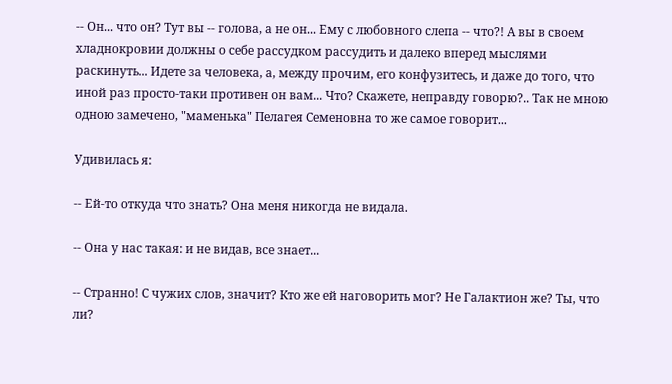-- Он... что он? Тут вы -- голова, а не он... Ему с любовного слепа -- что?! А вы в своем хладнокровии должны о себе рассудком рассудить и далеко вперед мыслями раскинуть... Идете за человека, а, между прочим, его конфузитесь, и даже до того, что иной раз просто-таки противен он вам... Что? Скажете, неправду говорю?.. Так не мною одною замечено, "маменька" Пелагея Семеновна то же самое говорит...

Удивилась я:

-- Ей-то откуда что знать? Она меня никогда не видала.

-- Она у нас такая: и не видав, все знает...

-- Странно! С чужих слов, значит? Кто же ей наговорить мог? Не Галактион же? Ты, что ли?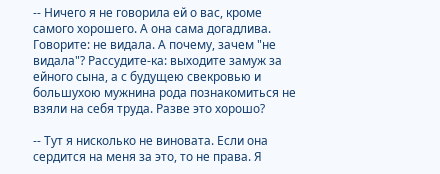-- Ничего я не говорила ей о вас, кроме самого хорошего. А она сама догадлива. Говорите: не видала. А почему, зачем "не видала"? Рассудите-ка: выходите замуж за ейного сына, а с будущею свекровью и большухою мужнина рода познакомиться не взяли на себя труда. Разве это хорошо?

-- Тут я нисколько не виновата. Если она сердится на меня за это, то не права. Я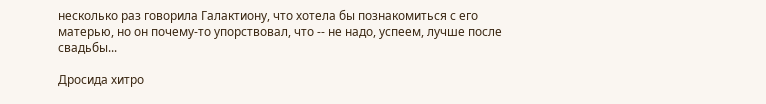несколько раз говорила Галактиону, что хотела бы познакомиться с его матерью, но он почему-то упорствовал, что -- не надо, успеем, лучше после свадьбы...

Дросида хитро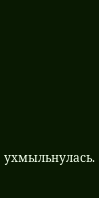ухмыльнулась.